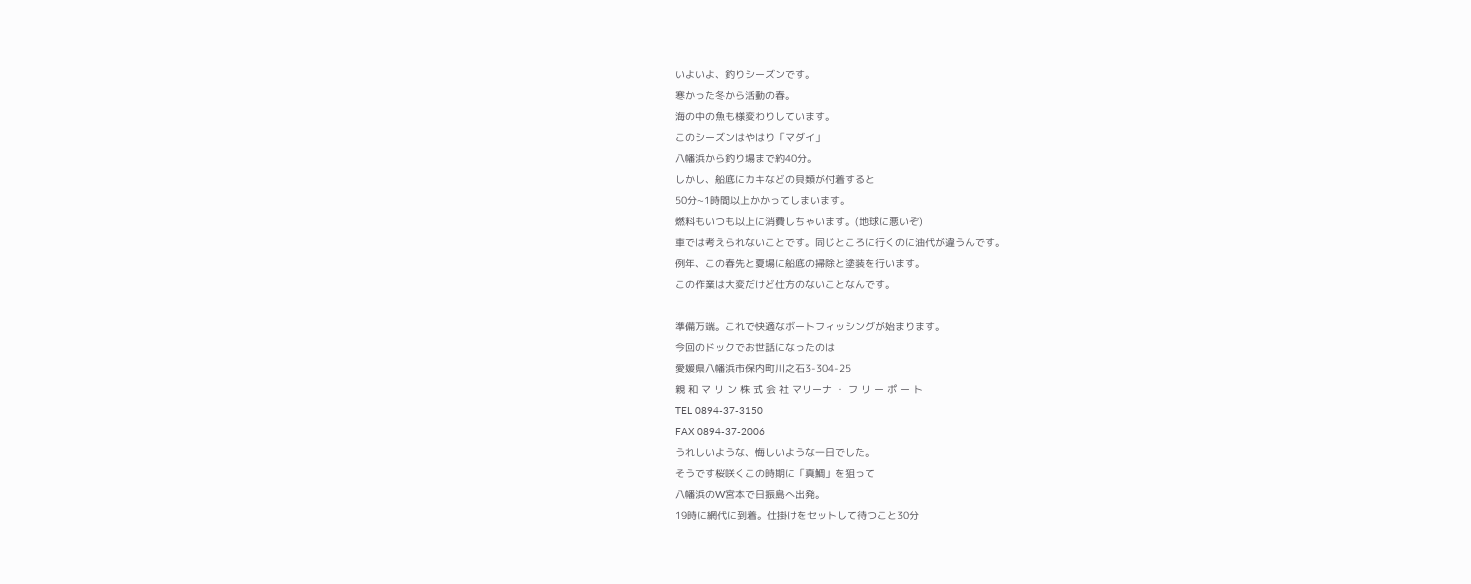いよいよ、釣りシーズンです。
寒かった冬から活動の春。
海の中の魚も様変わりしています。
このシーズンはやはり「マダイ」
八幡浜から釣り場まで約40分。
しかし、船底にカキなどの貝類が付着すると
50分~1時間以上かかってしまいます。
燃料もいつも以上に消費しちゃいます。(地球に悪いぞ)
車では考えられないことです。同じところに行くのに油代が違うんです。
例年、この春先と夏場に船底の掃除と塗装を行います。
この作業は大変だけど仕方のないことなんです。

準備万端。これで快適なボートフィッシングが始まります。
今回のドックでお世話になったのは
愛媛県八幡浜市保内町川之石3-304-25
親 和 マ リ ン 株 式 会 社 マリーナ ・ フ リ ー ポ ー ト
TEL 0894-37-3150
FAX 0894-37-2006
うれしいような、悔しいような一日でした。
そうです桜咲くこの時期に「真鯛」を狙って
八幡浜のW宮本で日振島へ出発。
19時に網代に到着。仕掛けをセットして待つこと30分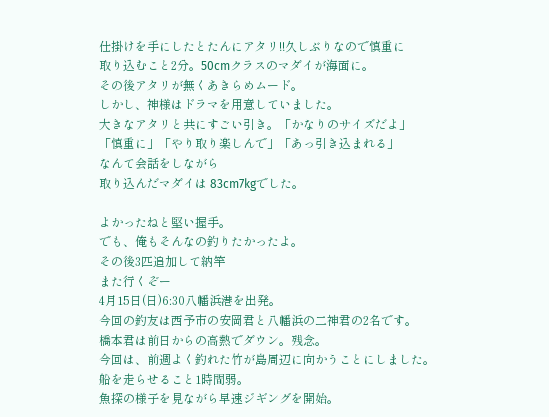仕掛けを手にしたとたんにアタリ!!久しぶりなので慎重に
取り込むこと2分。50cmクラスのマダイが海面に。
その後アタリが無くあきらめムード。
しかし、神様はドラマを用意していました。
大きなアタリと共にすごい引き。「かなりのサイズだよ」
「慎重に」「やり取り楽しんで」「あっ引き込まれる」
なんて会話をしながら
取り込んだマダイは 83cm7kgでした。

よかったねと堅い握手。
でも、俺もそんなの釣りたかったよ。
その後3匹追加して納竿
また行くぞー
4月15日(日)6:30八幡浜港を出発。
今回の釣友は西予市の安岡君と八幡浜の二神君の2名です。
橋本君は前日からの高熱でダウン。残念。
今回は、前週よく釣れた竹が島周辺に向かうことにしました。
船を走らせること1時間弱。
魚探の様子を見ながら早速ジギングを開始。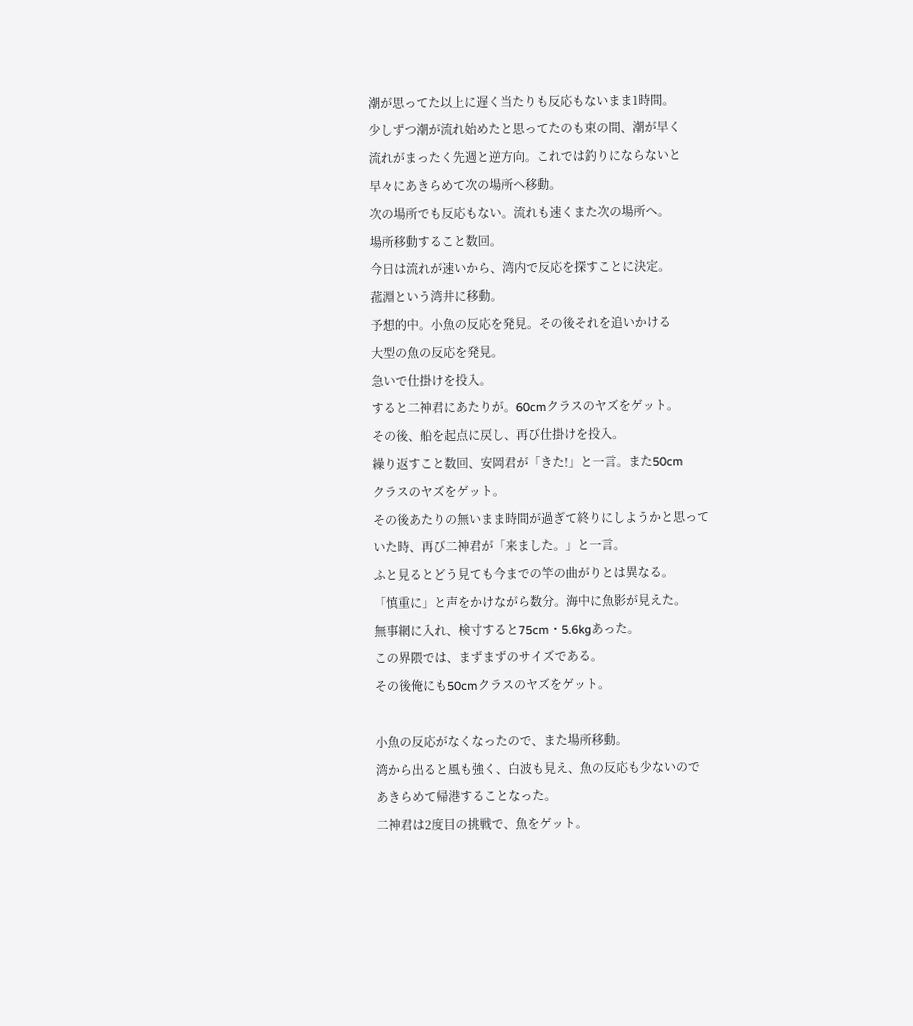潮が思ってた以上に遅く当たりも反応もないまま1時間。
少しずつ潮が流れ始めたと思ってたのも束の間、潮が早く
流れがまったく先週と逆方向。これでは釣りにならないと
早々にあきらめて次の場所へ移動。
次の場所でも反応もない。流れも速くまた次の場所へ。
場所移動すること数回。
今日は流れが速いから、湾内で反応を探すことに決定。
菰淵という湾井に移動。
予想的中。小魚の反応を発見。その後それを追いかける
大型の魚の反応を発見。
急いで仕掛けを投入。
すると二神君にあたりが。60cmクラスのヤズをゲット。
その後、船を起点に戻し、再び仕掛けを投入。
繰り返すこと数回、安岡君が「きた!」と一言。また50cm
クラスのヤズをゲット。
その後あたりの無いまま時間が過ぎて終りにしようかと思って
いた時、再び二神君が「来ました。」と一言。
ふと見るとどう見ても今までの竿の曲がりとは異なる。
「慎重に」と声をかけながら数分。海中に魚影が見えた。
無事網に入れ、検寸すると75cm・5.6kgあった。
この界隈では、まずまずのサイズである。
その後俺にも50cmクラスのヤズをゲット。

小魚の反応がなくなったので、また場所移動。
湾から出ると風も強く、白波も見え、魚の反応も少ないので
あきらめて帰港することなった。
二神君は2度目の挑戦で、魚をゲット。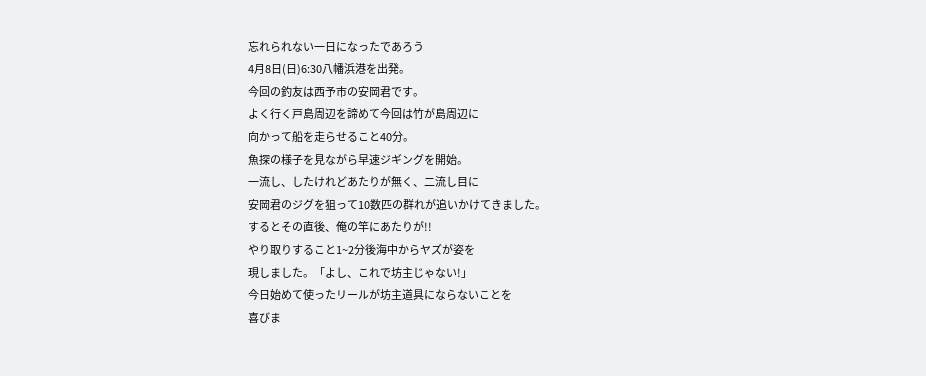忘れられない一日になったであろう
4月8日(日)6:30八幡浜港を出発。
今回の釣友は西予市の安岡君です。
よく行く戸島周辺を諦めて今回は竹が島周辺に
向かって船を走らせること40分。
魚探の様子を見ながら早速ジギングを開始。
一流し、したけれどあたりが無く、二流し目に
安岡君のジグを狙って10数匹の群れが追いかけてきました。
するとその直後、俺の竿にあたりが!!
やり取りすること1~2分後海中からヤズが姿を
現しました。「よし、これで坊主じゃない!」
今日始めて使ったリールが坊主道具にならないことを
喜びま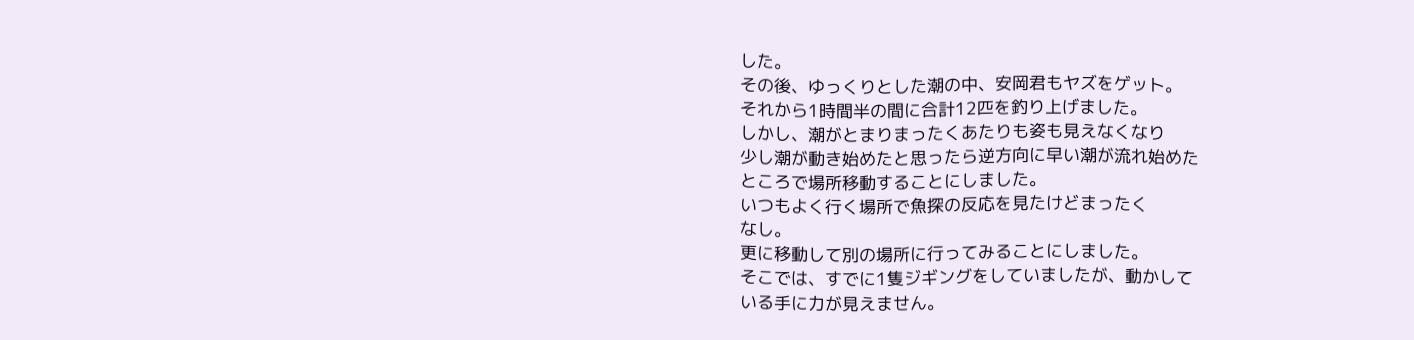した。
その後、ゆっくりとした潮の中、安岡君もヤズをゲット。
それから1時間半の間に合計12匹を釣り上げました。
しかし、潮がとまりまったくあたりも姿も見えなくなり
少し潮が動き始めたと思ったら逆方向に早い潮が流れ始めた
ところで場所移動することにしました。
いつもよく行く場所で魚探の反応を見たけどまったく
なし。
更に移動して別の場所に行ってみることにしました。
そこでは、すでに1隻ジギングをしていましたが、動かして
いる手に力が見えません。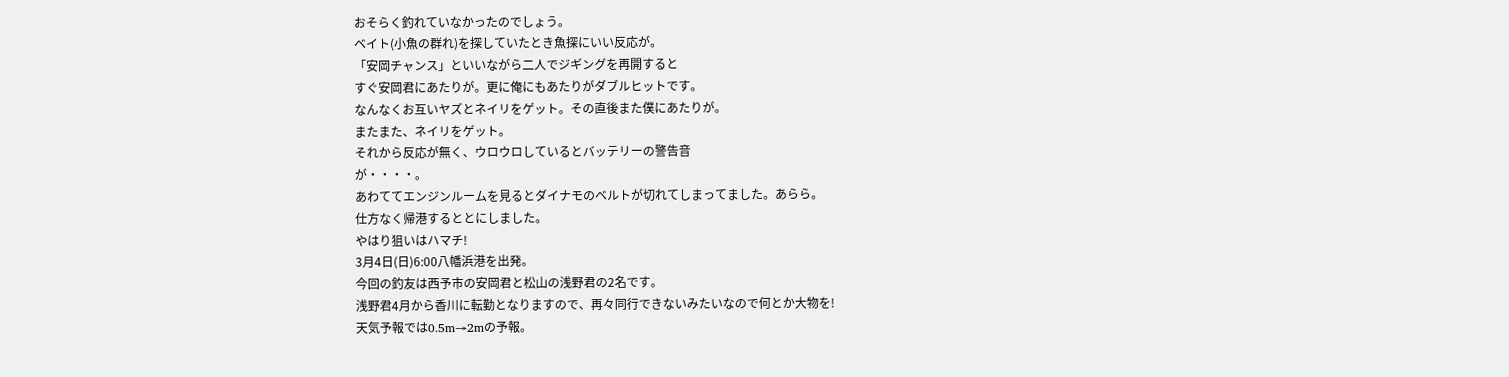おそらく釣れていなかったのでしょう。
ベイト(小魚の群れ)を探していたとき魚探にいい反応が。
「安岡チャンス」といいながら二人でジギングを再開すると
すぐ安岡君にあたりが。更に俺にもあたりがダブルヒットです。
なんなくお互いヤズとネイリをゲット。その直後また僕にあたりが。
またまた、ネイリをゲット。
それから反応が無く、ウロウロしているとバッテリーの警告音
が・・・・。
あわててエンジンルームを見るとダイナモのベルトが切れてしまってました。あらら。
仕方なく帰港するととにしました。
やはり狙いはハマチ!
3月4日(日)6:00八幡浜港を出発。
今回の釣友は西予市の安岡君と松山の浅野君の2名です。
浅野君4月から香川に転勤となりますので、再々同行できないみたいなので何とか大物を!
天気予報では0.5m→2mの予報。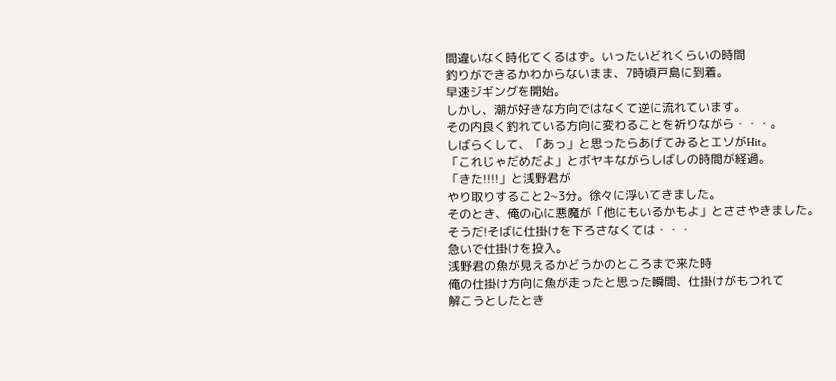間違いなく時化てくるはず。いったいどれくらいの時間
釣りができるかわからないまま、7時頃戸島に到着。
早速ジギングを開始。
しかし、潮が好きな方向ではなくて逆に流れています。
その内良く釣れている方向に変わることを祈りながら・・・。
しばらくして、「あっ」と思ったらあげてみるとエソがHit。
「これじゃだめだよ」とボヤキながらしばしの時間が経過。
「きた!!!!」と浅野君が
やり取りすること2~3分。徐々に浮いてきました。
そのとき、俺の心に悪魔が「他にもいるかもよ」とささやきました。
そうだ!そばに仕掛けを下ろさなくては・・・
急いで仕掛けを投入。
浅野君の魚が見えるかどうかのところまで来た時
俺の仕掛け方向に魚が走ったと思った瞬間、仕掛けがもつれて
解こうとしたとき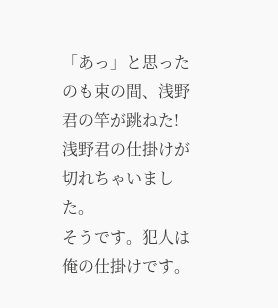「あっ」と思ったのも束の間、浅野君の竿が跳ねた!
浅野君の仕掛けが切れちゃいました。
そうです。犯人は俺の仕掛けです。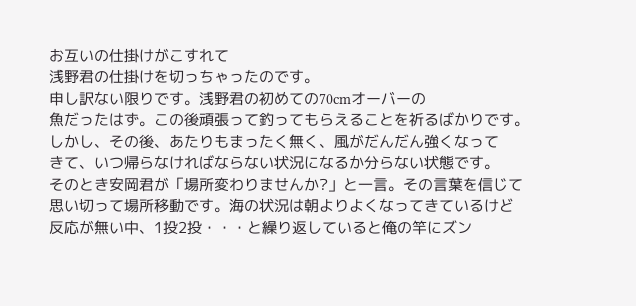お互いの仕掛けがこすれて
浅野君の仕掛けを切っちゃったのです。
申し訳ない限りです。浅野君の初めての70cmオーバーの
魚だったはず。この後頑張って釣ってもらえることを祈るばかりです。
しかし、その後、あたりもまったく無く、風がだんだん強くなって
きて、いつ帰らなければならない状況になるか分らない状態です。
そのとき安岡君が「場所変わりませんか?」と一言。その言葉を信じて
思い切って場所移動です。海の状況は朝よりよくなってきているけど
反応が無い中、1投2投・・・と繰り返していると俺の竿にズン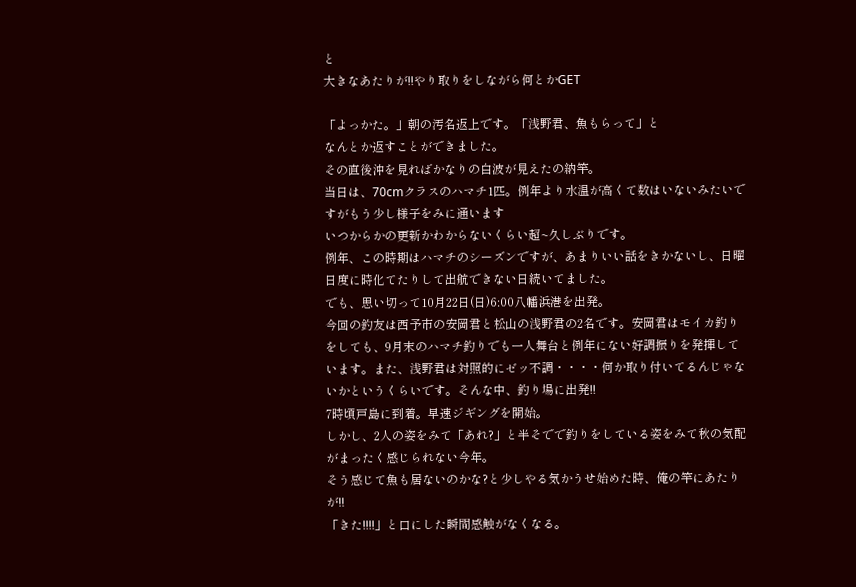と
大きなあたりが!!やり取りをしながら何とかGET

「よっかた。」朝の汚名返上です。「浅野君、魚もらって」と
なんとか返すことができました。
その直後沖を見ればかなりの白波が見えたの納竿。
当日は、70cmクラスのハマチ1匹。例年より水温が高くて数はいないみたいですがもう少し様子をみに通います
いつからかの更新かわからないくらい超~久しぶりです。
例年、この時期はハマチのシーズンですが、あまりいい話をきかないし、日曜日度に時化てたりして出航できない日続いてました。
でも、思い切って10月22日(日)6:00八幡浜港を出発。
今回の釣友は西予市の安岡君と松山の浅野君の2名です。安岡君はモイカ釣りをしても、9月末のハマチ釣りでも一人舞台と例年にない好調振りを発揮しています。また、浅野君は対照的にゼッ不調・・・・何か取り付いてるんじゃないかというくらいです。そんな中、釣り場に出発!!
7時頃戸島に到着。早速ジギングを開始。
しかし、2人の姿をみて「あれ?」と半そでで釣りをしている姿をみて秋の気配がまったく感じられない今年。
そう感じて魚も居ないのかな?と少しやる気かうせ始めた時、俺の竿にあたりが!!
「きた!!!!」と口にした瞬間感触がなくなる。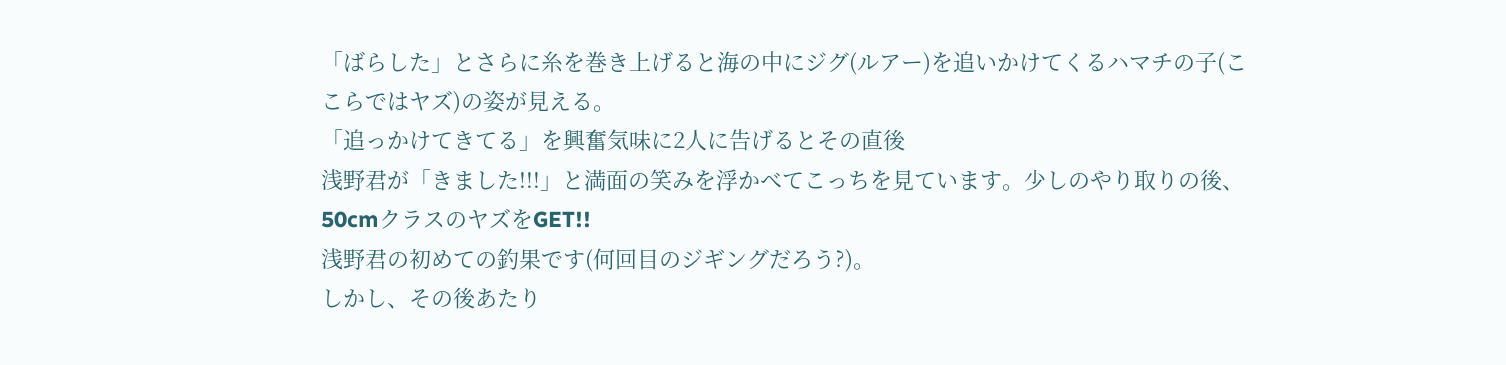「ばらした」とさらに糸を巻き上げると海の中にジグ(ルアー)を追いかけてくるハマチの子(ここらではヤズ)の姿が見える。
「追っかけてきてる」を興奮気味に2人に告げるとその直後
浅野君が「きました!!!」と満面の笑みを浮かべてこっちを見ています。少しのやり取りの後、50cmクラスのヤズをGET!!
浅野君の初めての釣果です(何回目のジギングだろう?)。
しかし、その後あたり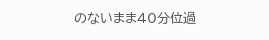のないまま40分位過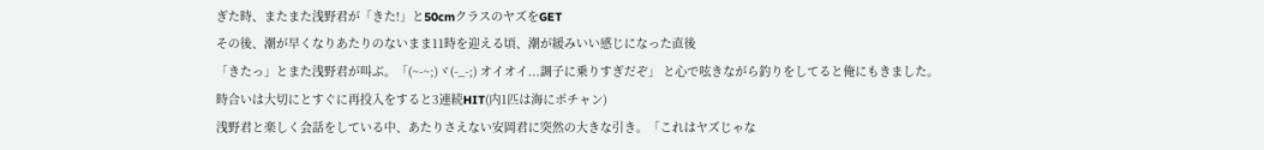ぎた時、またまた浅野君が「きた!」と50cmクラスのヤズをGET
その後、潮が早くなりあたりのないまま11時を迎える頃、潮が緩みいい感じになった直後
「きたっ」とまた浅野君が叫ぶ。「(~-~;)ヾ(-_-;) オイオイ...調子に乗りすぎだぞ」 と心で呟きながら釣りをしてると俺にもきました。
時合いは大切にとすぐに再投入をすると3連続HIT(内1匹は海にポチャン)
浅野君と楽しく会話をしている中、あたりさえない安岡君に突然の大きな引き。「これはヤズじゃな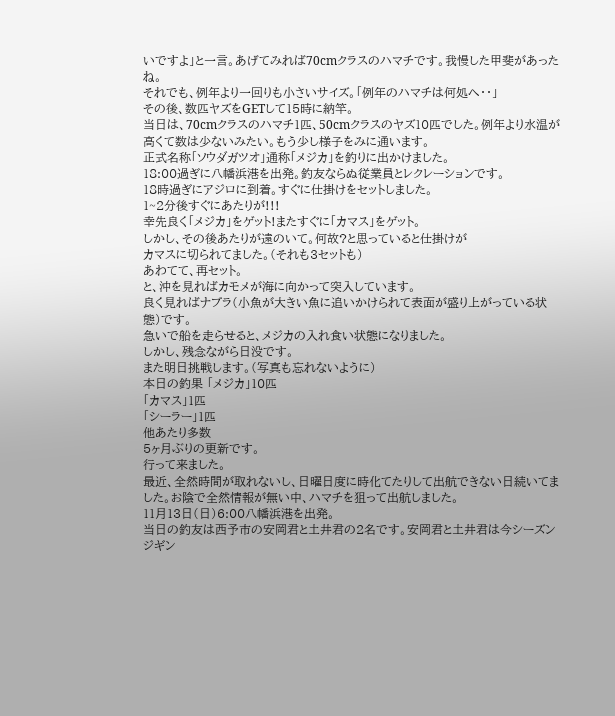いですよ」と一言。あげてみれば70cmクラスのハマチです。我慢した甲斐があったね。
それでも、例年より一回りも小さいサイズ。「例年のハマチは何処へ・・」
その後、数匹ヤズをGETして15時に納竿。
当日は、70cmクラスのハマチ1匹、50cmクラスのヤズ10匹でした。例年より水温が高くて数は少ないみたい。もう少し様子をみに通います。
正式名称「ソウダガツオ」通称「メジカ」を釣りに出かけました。
18:00過ぎに八幡浜港を出発。釣友ならぬ従業員とレクレーションです。
18時過ぎにアジロに到着。すぐに仕掛けをセットしました。
1~2分後すぐにあたりが!!!
幸先良く「メジカ」をゲット!またすぐに「カマス」をゲット。
しかし、その後あたりが遠のいて。何故?と思っていると仕掛けが
カマスに切られてました。(それも3セットも)
あわてて、再セット。
と、沖を見ればカモメが海に向かって突入しています。
良く見ればナブラ(小魚が大きい魚に追いかけられて表面が盛り上がっている状態)です。
急いで船を走らせると、メジカの入れ食い状態になりました。
しかし、残念ながら日没です。
また明日挑戦します。(写真も忘れないように)
本日の釣果 「メジカ」10匹
「カマス」1匹
「シーラー」1匹
他あたり多数
5ヶ月ぶりの更新です。
行って来ました。
最近、全然時間が取れないし、日曜日度に時化てたりして出航できない日続いてました。お陰で全然情報が無い中、ハマチを狙って出航しました。
11月13日(日)6:00八幡浜港を出発。
当日の釣友は西予市の安岡君と土井君の2名です。安岡君と土井君は今シーズンジギン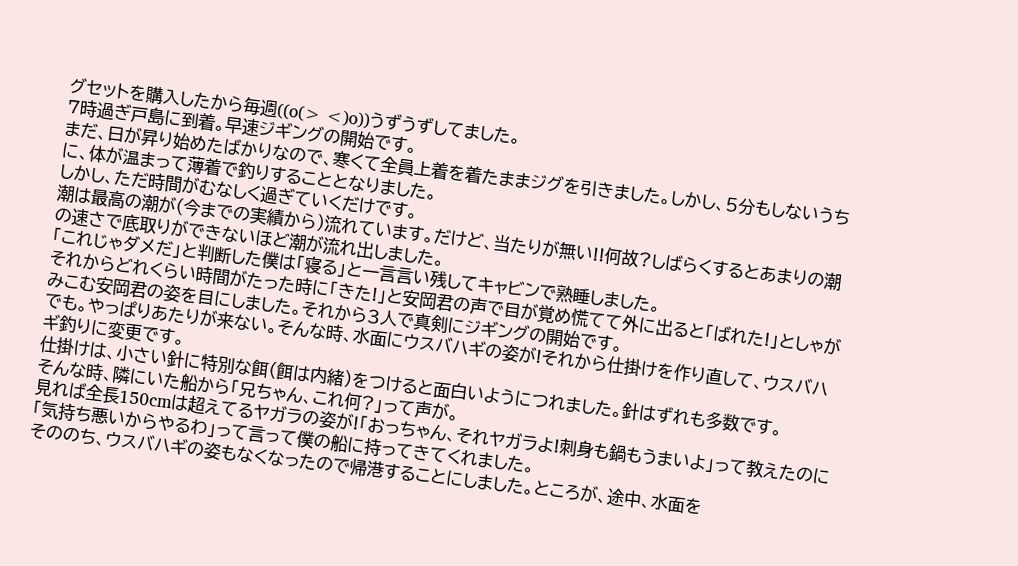グセットを購入したから毎週((o(> <)o))うずうずしてました。
7時過ぎ戸島に到着。早速ジギングの開始です。
まだ、日が昇り始めたばかりなので、寒くて全員上着を着たままジグを引きました。しかし、5分もしないうちに、体が温まって薄着で釣りすることとなりました。
しかし、ただ時間がむなしく過ぎていくだけです。
潮は最高の潮が(今までの実績から)流れています。だけど、当たりが無い!!何故?しばらくするとあまりの潮の速さで底取りができないほど潮が流れ出しました。
「これじゃダメだ」と判断した僕は「寝る」と一言言い残してキャビンで熟睡しました。
それからどれくらい時間がたった時に「きた!」と安岡君の声で目が覚め慌てて外に出ると「ばれた!」としゃがみこむ安岡君の姿を目にしました。それから3人で真剣にジギングの開始です。
でも。やっぱりあたりが来ない。そんな時、水面にウスバハギの姿が!それから仕掛けを作り直して、ウスバハギ釣りに変更です。
仕掛けは、小さい針に特別な餌(餌は内緒)をつけると面白いようにつれました。針はずれも多数です。
そんな時、隣にいた船から「兄ちゃん、これ何?」って声が。
見れば全長150cmは超えてるヤガラの姿が!「おっちゃん、それヤガラよ!刺身も鍋もうまいよ」って教えたのに「気持ち悪いからやるわ」って言って僕の船に持ってきてくれました。
そののち、ウスバハギの姿もなくなったので帰港することにしました。ところが、途中、水面を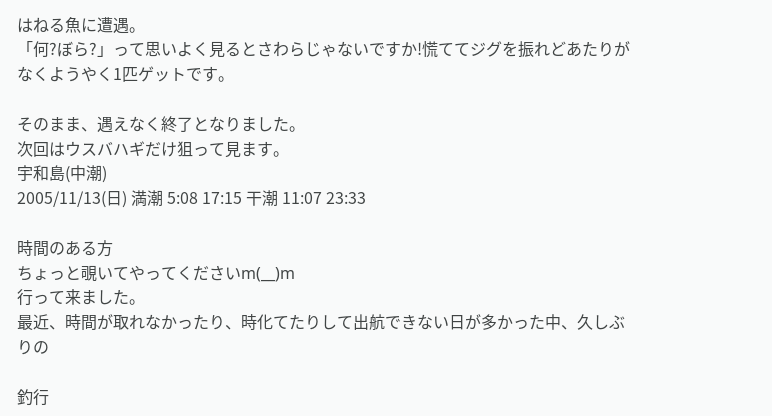はねる魚に遭遇。
「何?ぼら?」って思いよく見るとさわらじゃないですか!慌ててジグを振れどあたりがなくようやく1匹ゲットです。

そのまま、遇えなく終了となりました。
次回はウスバハギだけ狙って見ます。
宇和島(中潮)
2005/11/13(日) 満潮 5:08 17:15 干潮 11:07 23:33

時間のある方
ちょっと覗いてやってくださいm(__)m
行って来ました。
最近、時間が取れなかったり、時化てたりして出航できない日が多かった中、久しぶりの

釣行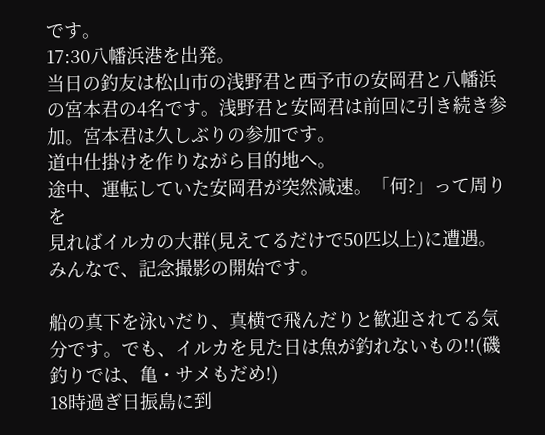です。
17:30八幡浜港を出発。
当日の釣友は松山市の浅野君と西予市の安岡君と八幡浜の宮本君の4名です。浅野君と安岡君は前回に引き続き参加。宮本君は久しぶりの参加です。
道中仕掛けを作りながら目的地へ。
途中、運転していた安岡君が突然減速。「何?」って周りを
見ればイルカの大群(見えてるだけで50匹以上)に遭遇。
みんなで、記念撮影の開始です。

船の真下を泳いだり、真横で飛んだりと歓迎されてる気分です。でも、イルカを見た日は魚が釣れないもの!!(磯釣りでは、亀・サメもだめ!)
18時過ぎ日振島に到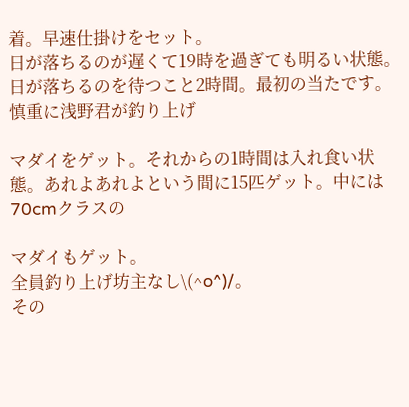着。早速仕掛けをセット。
日が落ちるのが遅くて19時を過ぎても明るい状態。日が落ちるのを待つこと2時間。最初の当たです。慎重に浅野君が釣り上げ

マダイをゲット。それからの1時間は入れ食い状態。あれよあれよという間に15匹ゲット。中には70cmクラスの

マダイもゲット。
全員釣り上げ坊主なし\(^o^)/。
その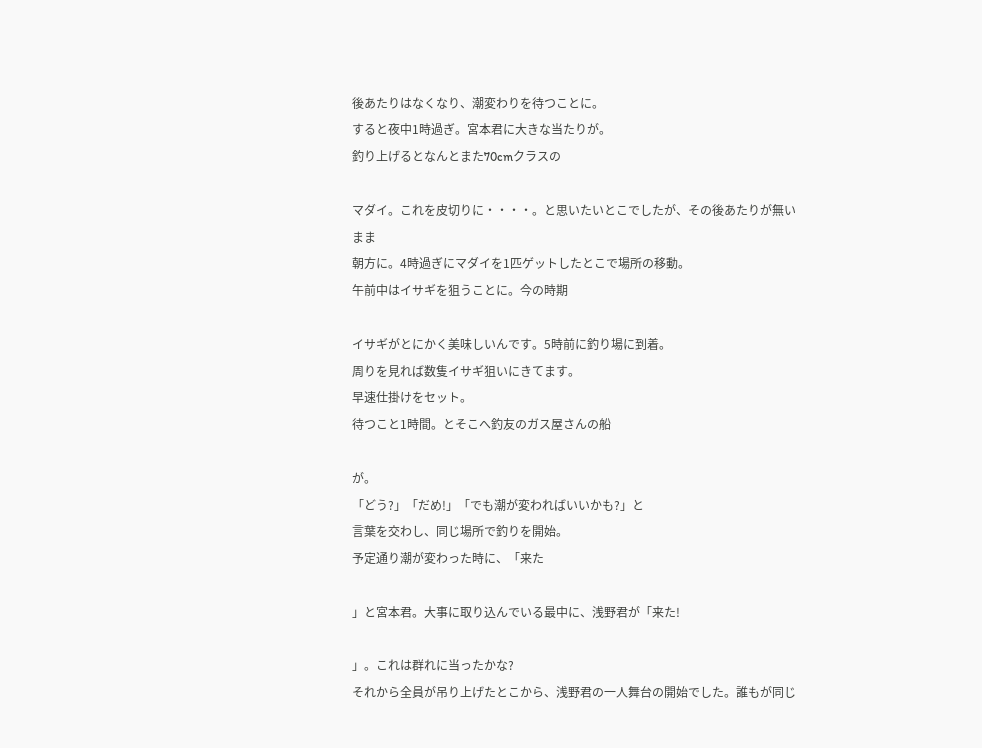後あたりはなくなり、潮変わりを待つことに。
すると夜中1時過ぎ。宮本君に大きな当たりが。
釣り上げるとなんとまた70cmクラスの

マダイ。これを皮切りに・・・・。と思いたいとこでしたが、その後あたりが無いまま
朝方に。4時過ぎにマダイを1匹ゲットしたとこで場所の移動。
午前中はイサギを狙うことに。今の時期

イサギがとにかく美味しいんです。5時前に釣り場に到着。
周りを見れば数隻イサギ狙いにきてます。
早速仕掛けをセット。
待つこと1時間。とそこへ釣友のガス屋さんの船

が。
「どう?」「だめ!」「でも潮が変わればいいかも?」と
言葉を交わし、同じ場所で釣りを開始。
予定通り潮が変わった時に、「来た

」と宮本君。大事に取り込んでいる最中に、浅野君が「来た!

」。これは群れに当ったかな?
それから全員が吊り上げたとこから、浅野君の一人舞台の開始でした。誰もが同じ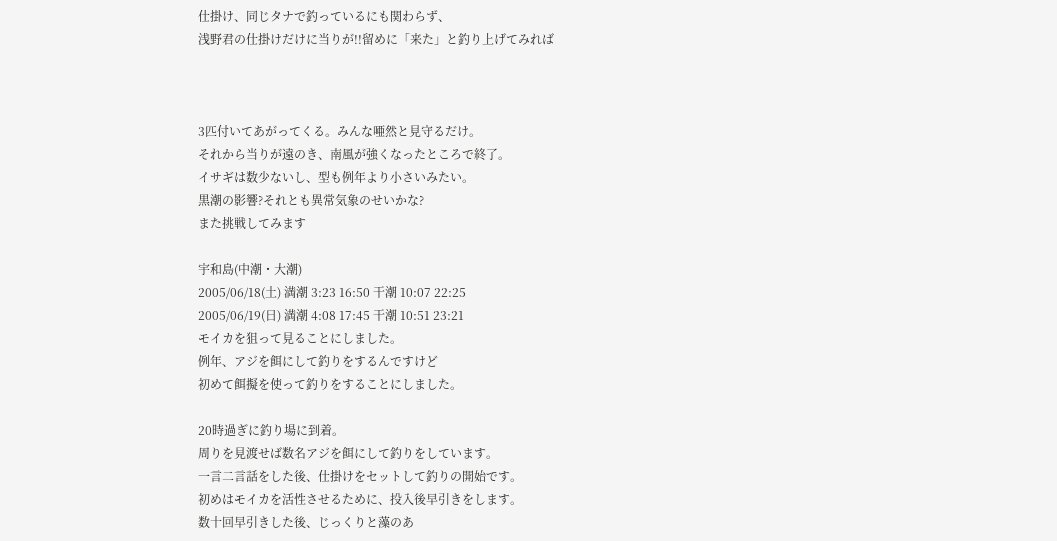仕掛け、同じタナで釣っているにも関わらず、
浅野君の仕掛けだけに当りが!!留めに「来た」と釣り上げてみれば



3匹付いてあがってくる。みんな唖然と見守るだけ。
それから当りが遠のき、南風が強くなったところで終了。
イサギは数少ないし、型も例年より小さいみたい。
黒潮の影響?それとも異常気象のせいかな?
また挑戦してみます

宇和島(中潮・大潮)
2005/06/18(土) 満潮 3:23 16:50 干潮 10:07 22:25
2005/06/19(日) 満潮 4:08 17:45 干潮 10:51 23:21
モイカを狙って見ることにしました。
例年、アジを餌にして釣りをするんですけど
初めて餌擬を使って釣りをすることにしました。

20時過ぎに釣り場に到着。
周りを見渡せば数名アジを餌にして釣りをしています。
一言二言話をした後、仕掛けをセットして釣りの開始です。
初めはモイカを活性させるために、投入後早引きをします。
数十回早引きした後、じっくりと藻のあ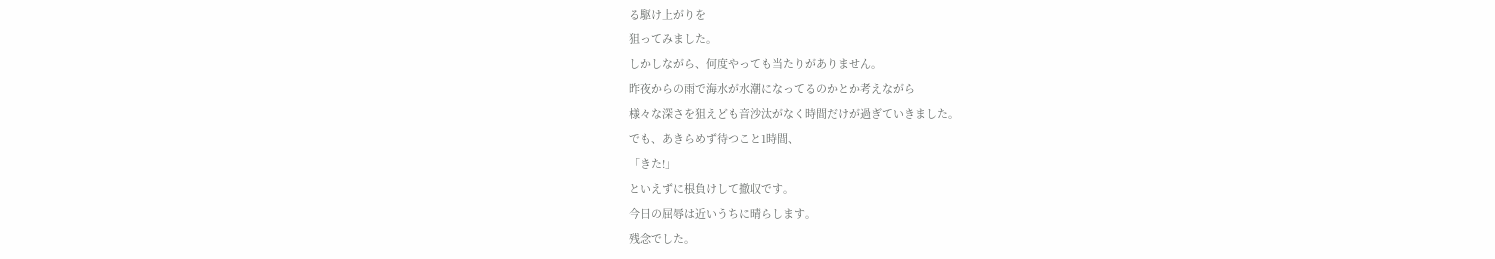る駆け上がりを
狙ってみました。
しかしながら、何度やっても当たりがありません。
昨夜からの雨で海水が水潮になってるのかとか考えながら
様々な深さを狙えども音沙汰がなく時間だけが過ぎていきました。
でも、あきらめず待つこと1時間、
「きた!」
といえずに根負けして撤収です。
今日の屈辱は近いうちに晴らします。
残念でした。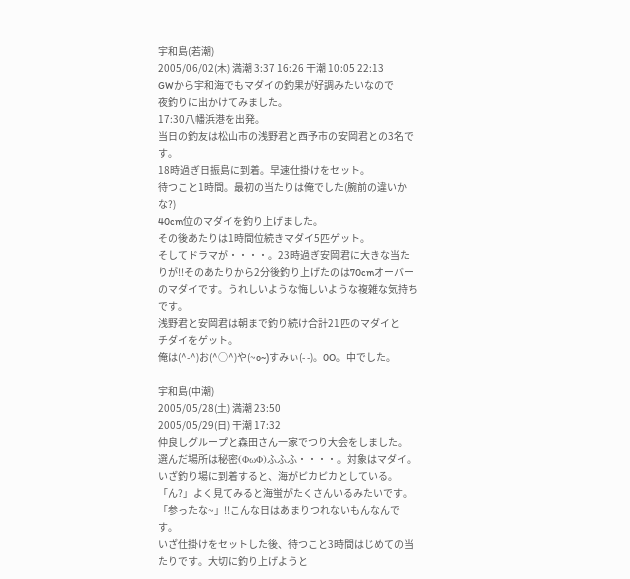宇和島(若潮)
2005/06/02(木) 満潮 3:37 16:26 干潮 10:05 22:13
GWから宇和海でもマダイの釣果が好調みたいなので
夜釣りに出かけてみました。
17:30八幡浜港を出発。
当日の釣友は松山市の浅野君と西予市の安岡君との3名です。
18時過ぎ日振島に到着。早速仕掛けをセット。
待つこと1時間。最初の当たりは俺でした(腕前の違いかな?)
40cm位のマダイを釣り上げました。
その後あたりは1時間位続きマダイ5匹ゲット。
そしてドラマが・・・・。23時過ぎ安岡君に大きな当たりが!!そのあたりから2分後釣り上げたのは70cmオーバーのマダイです。うれしいような悔しいような複雑な気持ちです。
浅野君と安岡君は朝まで釣り続け合計21匹のマダイと
チダイをゲット。
俺は(^-^)お(^○^)や(~o~)すみぃ(- -)。0O。中でした。

宇和島(中潮)
2005/05/28(土) 満潮 23:50
2005/05/29(日) 干潮 17:32
仲良しグループと森田さん一家でつり大会をしました。
選んだ場所は秘密(ΦωΦ)ふふふ・・・・。対象はマダイ。
いざ釣り場に到着すると、海がピカピカとしている。
「ん?」よく見てみると海蛍がたくさんいるみたいです。
「参ったな~」!!こんな日はあまりつれないもんなんです。
いざ仕掛けをセットした後、待つこと3時間はじめての当たりです。大切に釣り上げようと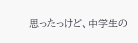思ったっけど、中学生の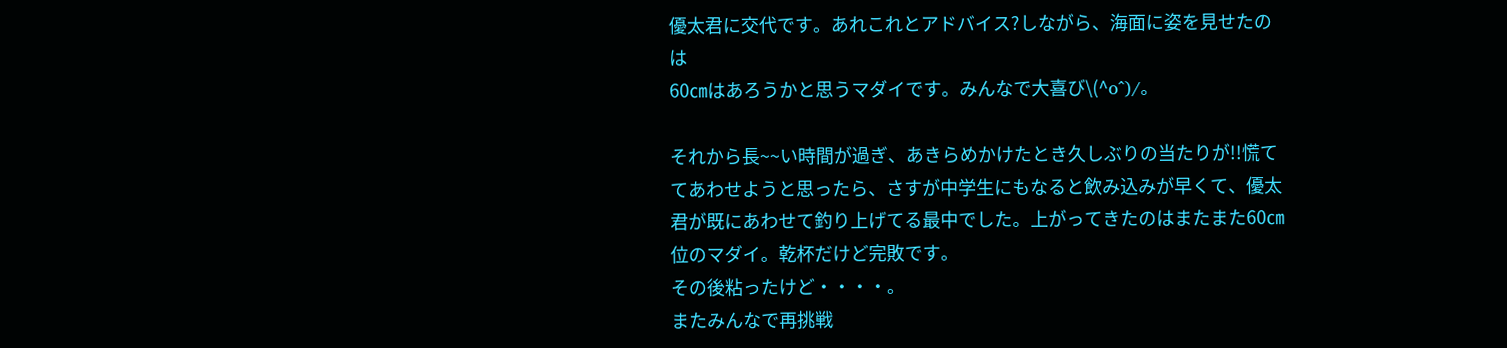優太君に交代です。あれこれとアドバイス?しながら、海面に姿を見せたのは
60㎝はあろうかと思うマダイです。みんなで大喜び\(^o^)/。

それから長~~い時間が過ぎ、あきらめかけたとき久しぶりの当たりが!!慌ててあわせようと思ったら、さすが中学生にもなると飲み込みが早くて、優太君が既にあわせて釣り上げてる最中でした。上がってきたのはまたまた60㎝位のマダイ。乾杯だけど完敗です。
その後粘ったけど・・・・。
またみんなで再挑戦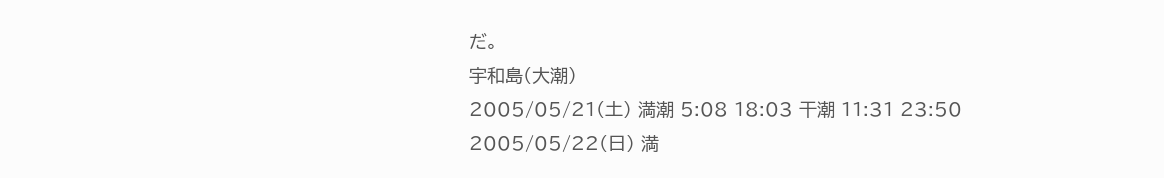だ。
宇和島(大潮)
2005/05/21(土) 満潮 5:08 18:03 干潮 11:31 23:50
2005/05/22(日) 満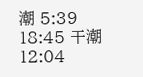潮 5:39 18:45 干潮 12:04